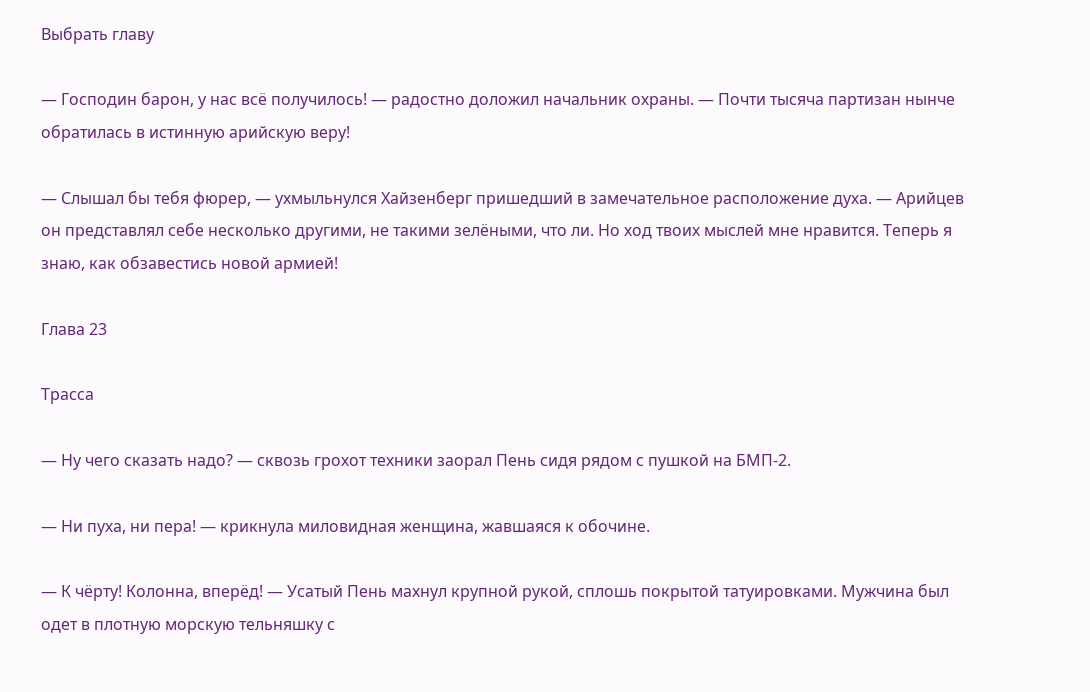Выбрать главу

— Господин барон, у нас всё получилось! — радостно доложил начальник охраны. — Почти тысяча партизан нынче обратилась в истинную арийскую веру!

— Слышал бы тебя фюрер, — ухмыльнулся Хайзенберг пришедший в замечательное расположение духа. — Арийцев он представлял себе несколько другими, не такими зелёными, что ли. Но ход твоих мыслей мне нравится. Теперь я знаю, как обзавестись новой армией!

Глава 23

Трасса

— Ну чего сказать надо? — сквозь грохот техники заорал Пень сидя рядом с пушкой на БМП-2.

— Ни пуха, ни пера! — крикнула миловидная женщина, жавшаяся к обочине.

— К чёрту! Колонна, вперёд! — Усатый Пень махнул крупной рукой, сплошь покрытой татуировками. Мужчина был одет в плотную морскую тельняшку с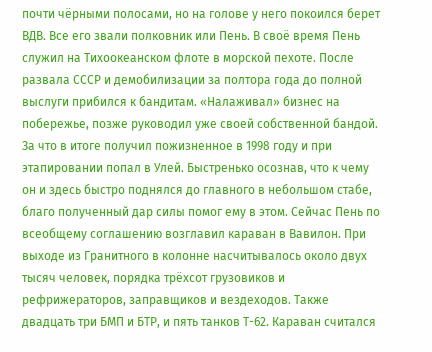почти чёрными полосами, но на голове у него покоился берет ВДВ. Все его звали полковник или Пень. В своё время Пень служил на Тихоокеанском флоте в морской пехоте. После развала СССР и демобилизации за полтора года до полной выслуги прибился к бандитам. «Налаживал» бизнес на побережье, позже руководил уже своей собственной бандой. За что в итоге получил пожизненное в 1998 году и при этапировании попал в Улей. Быстренько осознав, что к чему он и здесь быстро поднялся до главного в небольшом стабе, благо полученный дар силы помог ему в этом. Сейчас Пень по всеобщему соглашению возглавил караван в Вавилон. При выходе из Гранитного в колонне насчитывалось около двух тысяч человек, порядка трёхсот грузовиков и рефрижераторов, заправщиков и вездеходов. Также двадцать три БМП и БТР, и пять танков Т-62. Караван считался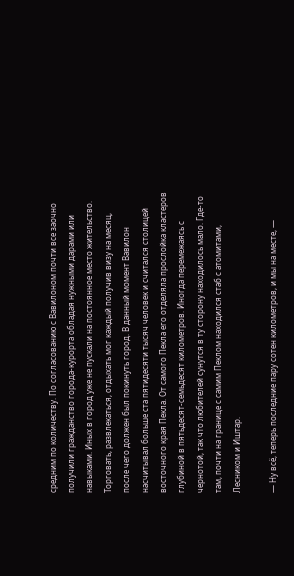средним по количеству. По согласованию с Вавилоном почти все заочно получили гражданство города-курорта обладая нужными дарами или навыками. Иных в город уже не пускали на постоянное место жительство. Торговать, развлекаться, отдыхать мог каждый получив визу на месяц, после чего должен был покинуть город. В данный момент Вавилон насчитывал больше ста пятидесяти тысяч человек и считался столицей восточного края Пекла. От самого Пекла его отделяла прослойка кластеров глубиной в пятьдесят-семьдесят километров. Иногда перемежаясь с чернотой, так что любителей сунутся в ту сторону находилось мало. Где-то там, почти на границе с самим Пеклом находился стаб с атомитами, Лесником и Иштар.

— Ну всё, теперь последние пару сотен километров, и мы на месте, —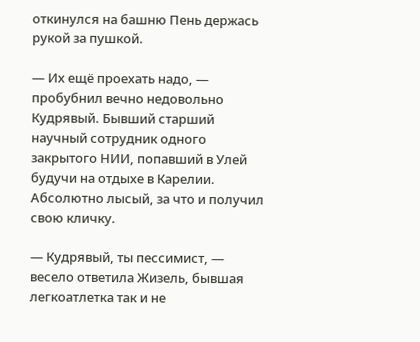откинулся на башню Пень держась рукой за пушкой.

— Их ещё проехать надо, — пробубнил вечно недовольно Кудрявый. Бывший старший научный сотрудник одного закрытого НИИ, попавший в Улей будучи на отдыхе в Карелии. Абсолютно лысый, за что и получил свою кличку.

— Кудрявый, ты пессимист, — весело ответила Жизель, бывшая легкоатлетка так и не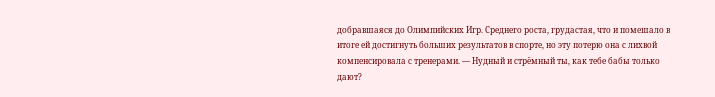добравшаяся до Олимпийских Игр. Среднего роста, грудастая, что и помешало в итоге ей достигнуть больших результатов в спорте, но эту потерю она с лихвой компенсировала с тренерами. — Нудный и стрёмный ты, как тебе бабы только дают?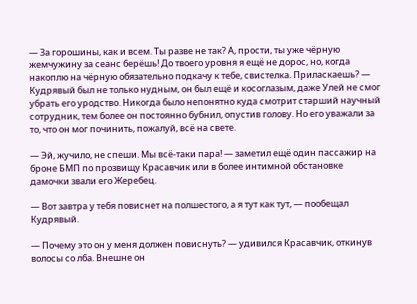— За горошины, как и всем. Ты разве не так? А, прости, ты уже чёрную жемчужину за сеанс берёшь! До твоего уровня я ещё не дорос, но, когда накоплю на чёрную обязательно подкачу к тебе, свистелка. Приласкаешь? — Кудрявый был не только нудным, он был ещё и косоглазым, даже Улей не смог убрать его уродство. Никогда было непонятно куда смотрит старший научный сотрудник, тем более он постоянно бубнил, опустив голову. Но его уважали за то, что он мог починить, пожалуй, всё на свете.

— Эй, жучило, не спеши. Мы всё-таки пара! — заметил ещё один пассажир на броне БМП по прозвищу Красавчик или в более интимной обстановке дамочки звали его Жеребец.

— Вот завтра у тебя повиснет на полшестого, а я тут как тут, — пообещал Кудрявый.

— Почему это он у меня должен повиснуть? — удивился Красавчик, откинув волосы со лба. Внешне он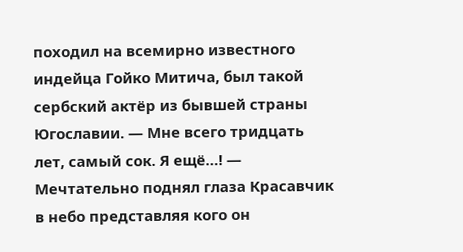походил на всемирно известного индейца Гойко Митича, был такой сербский актёр из бывшей страны Югославии. — Мне всего тридцать лет, самый сок. Я ещё…! — Мечтательно поднял глаза Красавчик в небо представляя кого он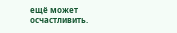ещё может осчастливить.